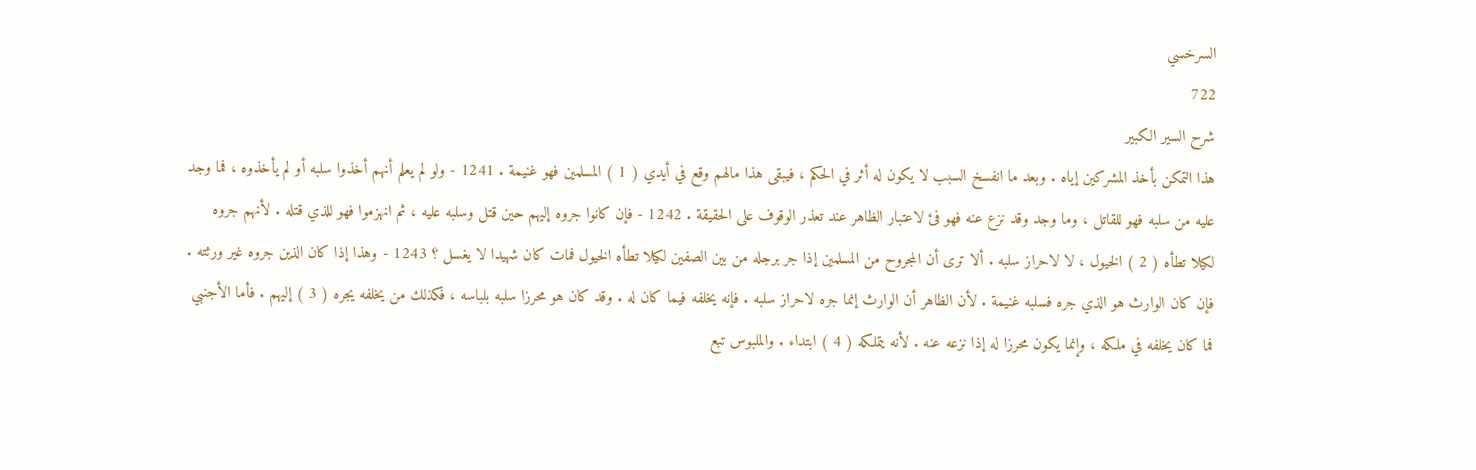السرخسي
722
شرح السير الكبير
هذا التمكن بأخذ المشركين إياه . وبعد ما انفسخ السبب لا يكون له أثر في الحكم ، فيبقى هذا مالهم وقع في أيدي ( 1 ) المسلمين فهو غنيمة . 1241 - ولو لم يعلم أنهم أخذوا سلبه أو لم يأخذوه ، فما وجد عليه من سلبه فهو للقاتل ، وما وجد وقد نزع عنه فهو فئ لاعتبار الظاهر عند تعذر الوقوف على الحقيقة . 1242 - فإن كانوا جروه إليهم حين قتل وسلبه عليه ، ثم انهزموا فهو للذي قتله . لأنهم جروه لكيلا تطأه ( 2 ) الخيول ، لا لاحراز سلبه . ألا ترى أن المجروح من المسلمين إذا جر برجله من بين الصفين لكيلا تطأه الخيول فمات كان شهيدا لا يغسل ؟ 1243 - وهذا إذا كان الذين جروه غير ورثته . فإن كان الوارث هو الذي جره فسلبه غنيمة . لأن الظاهر أن الوارث إنما جره لاحراز سلبه . فإنه يخلفه فيما كان له . وقد كان هو محرزا سلبه بلباسه ، فكذلك من يخلفه يجره ( 3 ) إليهم . فأما الأجنبي فما كان يخلفه في ملكه ، وإنما يكون محرزا له إذا نزعه عنه . لأنه يتملكه ( 4 ) ابتداء . والملبوس تبع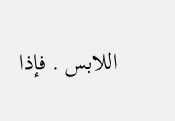اللابس . فإذا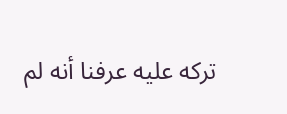تركه عليه عرفنا أنه لم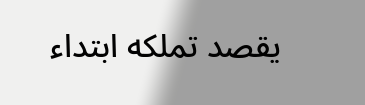يقصد تملكه ابتداء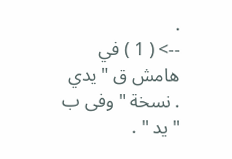.
--> ( 1 ) في هامش ق " يدي . نسخة " وفى ب " يد " .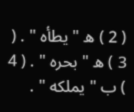( 2 ) ه " يطأه " . ( 3 ) ه " بحره " . ( 4 ) ب " يملكه " .